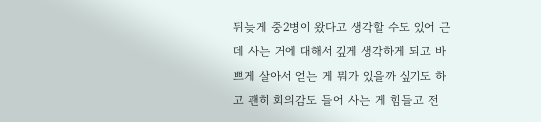뒤늦게 중2병이 왔다고 생각할 수도 있어 근데 사는 거에 대해서 깊게 생각하게 되고 바쁘게 살아서 얻는 게 뭐가 있을까 싶기도 하고 괜히 회의감도 들어 사는 게 힘들고 전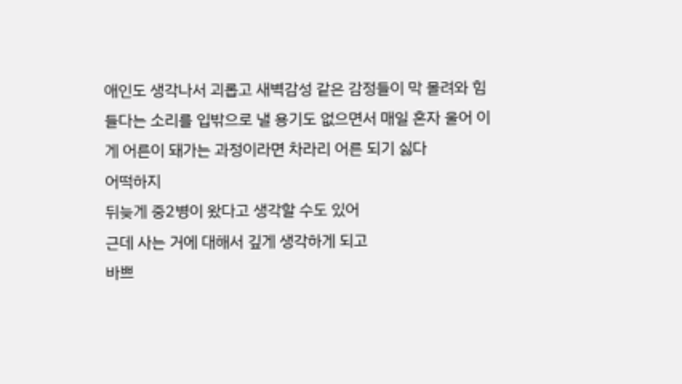애인도 생각나서 괴롭고 새벽감성 같은 감정들이 막 몰려와 힘들다는 소리를 입밖으로 낼 용기도 없으면서 매일 혼자 울어 이게 어른이 돼가는 과정이라면 차라리 어른 되기 싫다
어떡하지
뒤늦게 중2병이 왔다고 생각할 수도 있어
근데 사는 거에 대해서 깊게 생각하게 되고
바쁘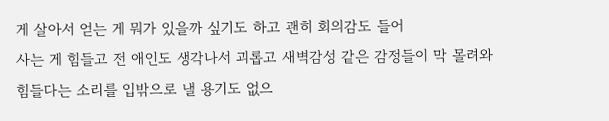게 살아서 얻는 게 뭐가 있을까 싶기도 하고 괜히 회의감도 들어
사는 게 힘들고 전 애인도 생각나서 괴롭고 새벽감성 같은 감정들이 막 몰려와
힘들다는 소리를 입밖으로 낼 용기도 없으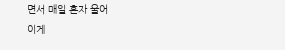면서 매일 혼자 울어
이게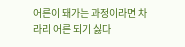어른이 돼가는 과정이라면 차라리 어른 되기 싫다